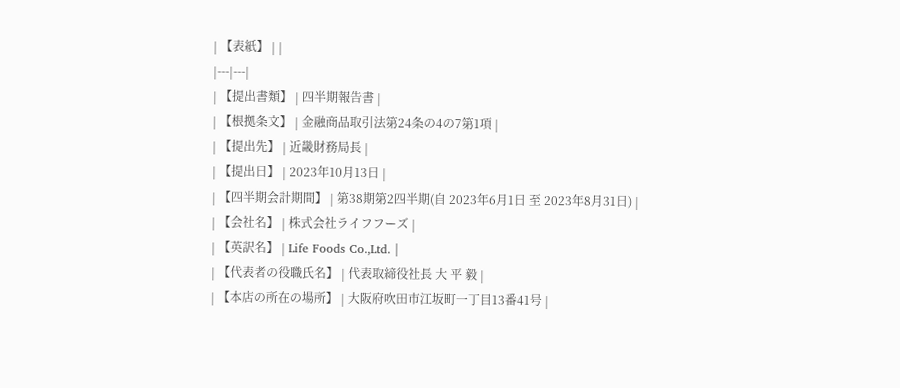| 【表紙】 | |
|---|---|
| 【提出書類】 | 四半期報告書 |
| 【根拠条文】 | 金融商品取引法第24条の4の7第1項 |
| 【提出先】 | 近畿財務局長 |
| 【提出日】 | 2023年10月13日 |
| 【四半期会計期間】 | 第38期第2四半期(自 2023年6月1日 至 2023年8月31日) |
| 【会社名】 | 株式会社ライフフーズ |
| 【英訳名】 | Life Foods Co.,Ltd. |
| 【代表者の役職氏名】 | 代表取締役社長 大 平 毅 |
| 【本店の所在の場所】 | 大阪府吹田市江坂町一丁目13番41号 |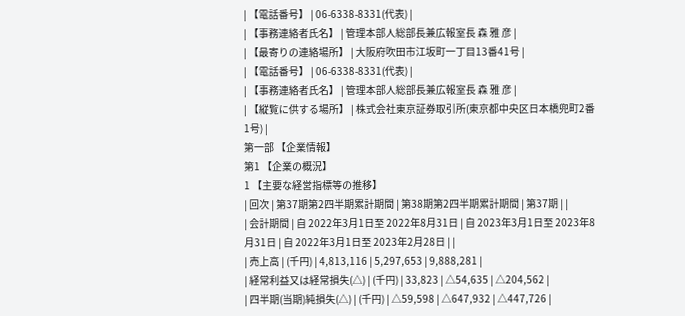| 【電話番号】 | 06-6338-8331(代表) |
| 【事務連絡者氏名】 | 管理本部人総部長兼広報室長 森 雅 彦 |
| 【最寄りの連絡場所】 | 大阪府吹田市江坂町一丁目13番41号 |
| 【電話番号】 | 06-6338-8331(代表) |
| 【事務連絡者氏名】 | 管理本部人総部長兼広報室長 森 雅 彦 |
| 【縦覧に供する場所】 | 株式会社東京証券取引所(東京都中央区日本橋兜町2番1号) |
第一部 【企業情報】
第1 【企業の概況】
1 【主要な経営指標等の推移】
| 回次 | 第37期第2四半期累計期間 | 第38期第2四半期累計期間 | 第37期 | |
| 会計期間 | 自 2022年3月1日至 2022年8月31日 | 自 2023年3月1日至 2023年8月31日 | 自 2022年3月1日至 2023年2月28日 | |
| 売上高 | (千円) | 4,813,116 | 5,297,653 | 9,888,281 |
| 経常利益又は経常損失(△) | (千円) | 33,823 | △54,635 | △204,562 |
| 四半期(当期)純損失(△) | (千円) | △59,598 | △647,932 | △447,726 |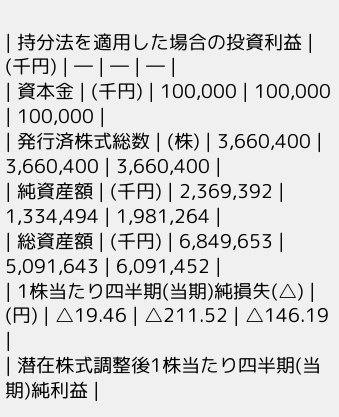| 持分法を適用した場合の投資利益 | (千円) | ― | ― | ― |
| 資本金 | (千円) | 100,000 | 100,000 | 100,000 |
| 発行済株式総数 | (株) | 3,660,400 | 3,660,400 | 3,660,400 |
| 純資産額 | (千円) | 2,369,392 | 1,334,494 | 1,981,264 |
| 総資産額 | (千円) | 6,849,653 | 5,091,643 | 6,091,452 |
| 1株当たり四半期(当期)純損失(△) | (円) | △19.46 | △211.52 | △146.19 |
| 潜在株式調整後1株当たり四半期(当期)純利益 |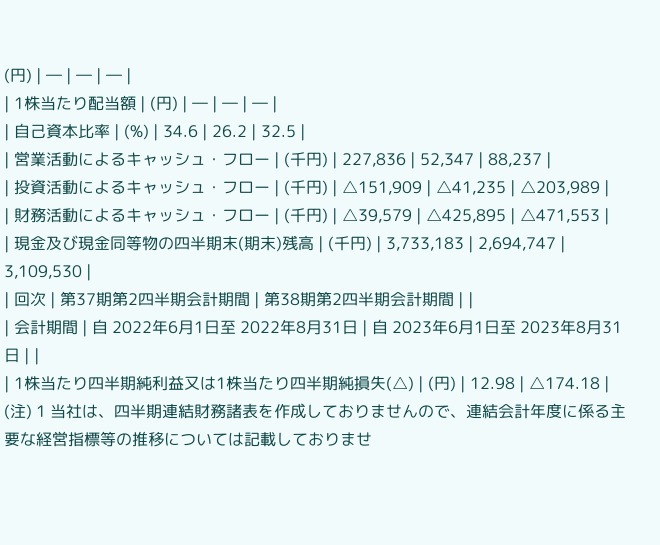(円) | ― | ― | ― |
| 1株当たり配当額 | (円) | ― | ― | ― |
| 自己資本比率 | (%) | 34.6 | 26.2 | 32.5 |
| 営業活動によるキャッシュ・フロー | (千円) | 227,836 | 52,347 | 88,237 |
| 投資活動によるキャッシュ・フロー | (千円) | △151,909 | △41,235 | △203,989 |
| 財務活動によるキャッシュ・フロー | (千円) | △39,579 | △425,895 | △471,553 |
| 現金及び現金同等物の四半期末(期末)残高 | (千円) | 3,733,183 | 2,694,747 | 3,109,530 |
| 回次 | 第37期第2四半期会計期間 | 第38期第2四半期会計期間 | |
| 会計期間 | 自 2022年6月1日至 2022年8月31日 | 自 2023年6月1日至 2023年8月31日 | |
| 1株当たり四半期純利益又は1株当たり四半期純損失(△) | (円) | 12.98 | △174.18 |
(注) 1 当社は、四半期連結財務諸表を作成しておりませんので、連結会計年度に係る主要な経営指標等の推移については記載しておりませ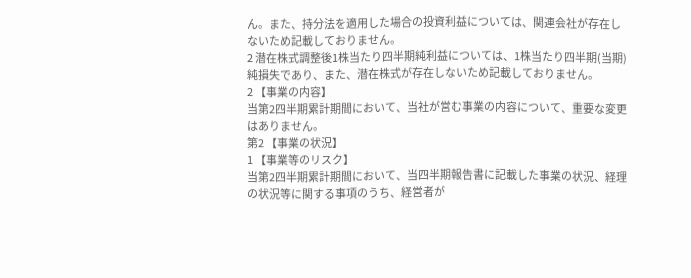ん。また、持分法を適用した場合の投資利益については、関連会社が存在しないため記載しておりません。
2 潜在株式調整後1株当たり四半期純利益については、1株当たり四半期(当期)純損失であり、また、潜在株式が存在しないため記載しておりません。
2 【事業の内容】
当第2四半期累計期間において、当社が営む事業の内容について、重要な変更はありません。
第2 【事業の状況】
1 【事業等のリスク】
当第2四半期累計期間において、当四半期報告書に記載した事業の状況、経理の状況等に関する事項のうち、経営者が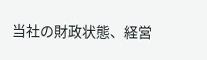当社の財政状態、経営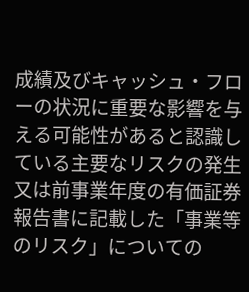成績及びキャッシュ・フローの状況に重要な影響を与える可能性があると認識している主要なリスクの発生又は前事業年度の有価証券報告書に記載した「事業等のリスク」についての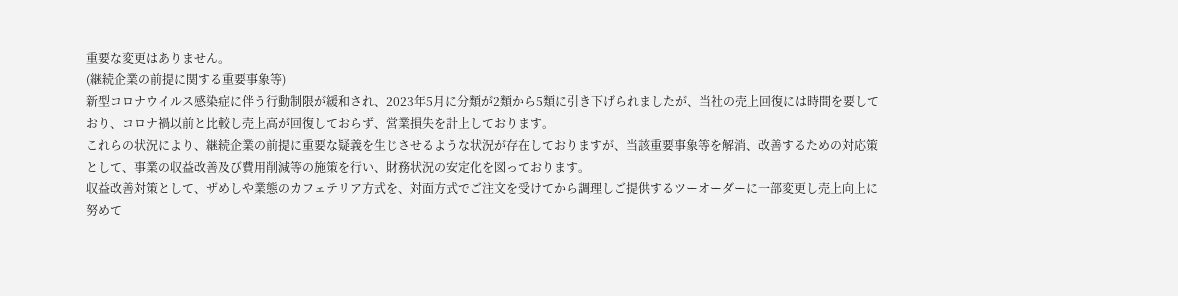重要な変更はありません。
(継続企業の前提に関する重要事象等)
新型コロナウイルス感染症に伴う行動制限が緩和され、2023年5月に分類が2類から5類に引き下げられましたが、当社の売上回復には時間を要しており、コロナ禍以前と比較し売上高が回復しておらず、営業損失を計上しております。
これらの状況により、継続企業の前提に重要な疑義を生じさせるような状況が存在しておりますが、当該重要事象等を解消、改善するための対応策として、事業の収益改善及び費用削減等の施策を行い、財務状況の安定化を図っております。
収益改善対策として、ザめしや業態のカフェテリア方式を、対面方式でご注文を受けてから調理しご提供するツーオーダーに一部変更し売上向上に努めて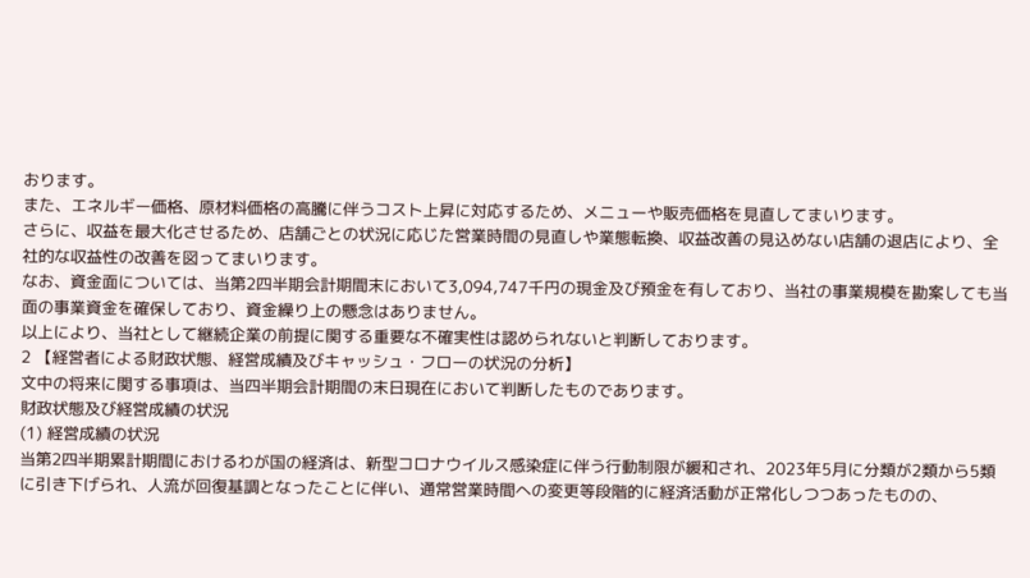おります。
また、エネルギー価格、原材料価格の高騰に伴うコスト上昇に対応するため、メニューや販売価格を見直してまいります。
さらに、収益を最大化させるため、店舗ごとの状況に応じた営業時間の見直しや業態転換、収益改善の見込めない店舗の退店により、全社的な収益性の改善を図ってまいります。
なお、資金面については、当第2四半期会計期間末において3,094,747千円の現金及び預金を有しており、当社の事業規模を勘案しても当面の事業資金を確保しており、資金繰り上の懸念はありません。
以上により、当社として継続企業の前提に関する重要な不確実性は認められないと判断しております。
2 【経営者による財政状態、経営成績及びキャッシュ・フローの状況の分析】
文中の将来に関する事項は、当四半期会計期間の末日現在において判断したものであります。
財政状態及び経営成績の状況
(1) 経営成績の状況
当第2四半期累計期間におけるわが国の経済は、新型コロナウイルス感染症に伴う行動制限が緩和され、2023年5月に分類が2類から5類に引き下げられ、人流が回復基調となったことに伴い、通常営業時間への変更等段階的に経済活動が正常化しつつあったものの、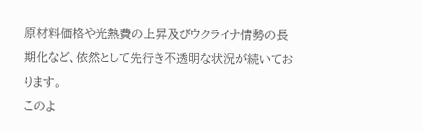原材料価格や光熱費の上昇及びウクライナ情勢の長期化など、依然として先行き不透明な状況が続いております。
このよ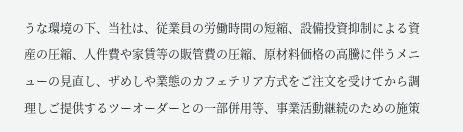うな環境の下、当社は、従業員の労働時間の短縮、設備投資抑制による資産の圧縮、人件費や家賃等の販管費の圧縮、原材料価格の高騰に伴うメニューの見直し、ザめしや業態のカフェテリア方式をご注文を受けてから調理しご提供するツーオーダーとの一部併用等、事業活動継続のための施策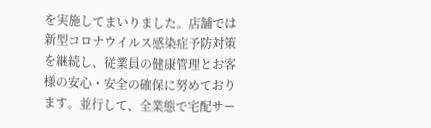を実施してまいりました。店舗では新型コロナウイルス感染症予防対策を継続し、従業員の健康管理とお客様の安心・安全の確保に努めております。並行して、全業態で宅配サー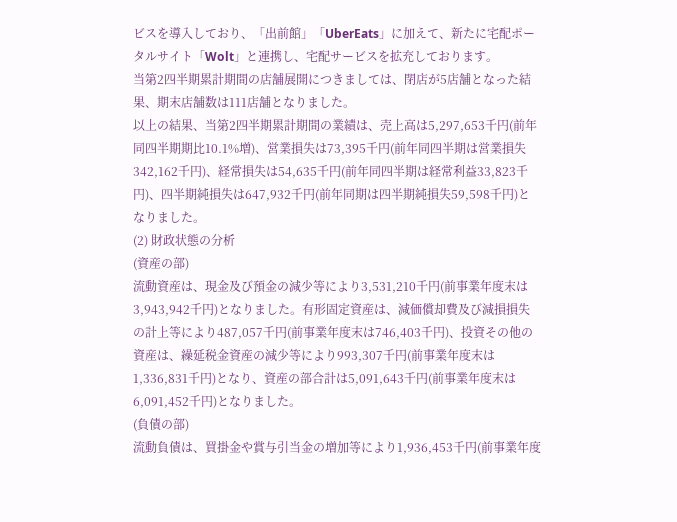ビスを導入しており、「出前館」「UberEats」に加えて、新たに宅配ポータルサイト「Wolt」と連携し、宅配サービスを拡充しております。
当第2四半期累計期間の店舗展開につきましては、閉店が5店舗となった結果、期末店舗数は111店舗となりました。
以上の結果、当第2四半期累計期間の業績は、売上高は5,297,653千円(前年同四半期期比10.1%増)、営業損失は73,395千円(前年同四半期は営業損失342,162千円)、経常損失は54,635千円(前年同四半期は経常利益33,823千円)、四半期純損失は647,932千円(前年同期は四半期純損失59,598千円)となりました。
(2) 財政状態の分析
(資産の部)
流動資産は、現金及び預金の減少等により3,531,210千円(前事業年度末は3,943,942千円)となりました。有形固定資産は、減価償却費及び減損損失の計上等により487,057千円(前事業年度末は746,403千円)、投資その他の資産は、繰延税金資産の減少等により993,307千円(前事業年度末は1,336,831千円)となり、資産の部合計は5,091,643千円(前事業年度末は6,091,452千円)となりました。
(負債の部)
流動負債は、買掛金や賞与引当金の増加等により1,936,453千円(前事業年度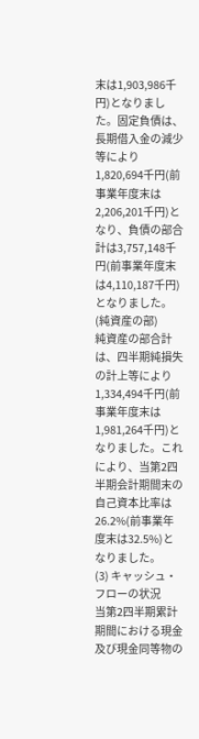末は1,903,986千円)となりました。固定負債は、長期借入金の減少等により1,820,694千円(前事業年度末は2,206,201千円)となり、負債の部合計は3,757,148千円(前事業年度末は4,110,187千円)となりました。
(純資産の部)
純資産の部合計は、四半期純損失の計上等により1,334,494千円(前事業年度末は1,981,264千円)となりました。これにより、当第2四半期会計期間末の自己資本比率は26.2%(前事業年度末は32.5%)となりました。
(3) キャッシュ・フローの状況
当第2四半期累計期間における現金及び現金同等物の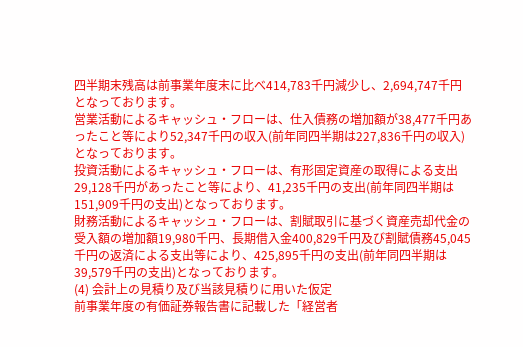四半期末残高は前事業年度末に比べ414,783千円減少し、2,694,747千円となっております。
営業活動によるキャッシュ・フローは、仕入債務の増加額が38,477千円あったこと等により52,347千円の収入(前年同四半期は227,836千円の収入)となっております。
投資活動によるキャッシュ・フローは、有形固定資産の取得による支出29,128千円があったこと等により、41,235千円の支出(前年同四半期は151,909千円の支出)となっております。
財務活動によるキャッシュ・フローは、割賦取引に基づく資産売却代金の受入額の増加額19,980千円、長期借入金400,829千円及び割賦債務45,045千円の返済による支出等により、425,895千円の支出(前年同四半期は39,579千円の支出)となっております。
(4) 会計上の見積り及び当該見積りに用いた仮定
前事業年度の有価証券報告書に記載した「経営者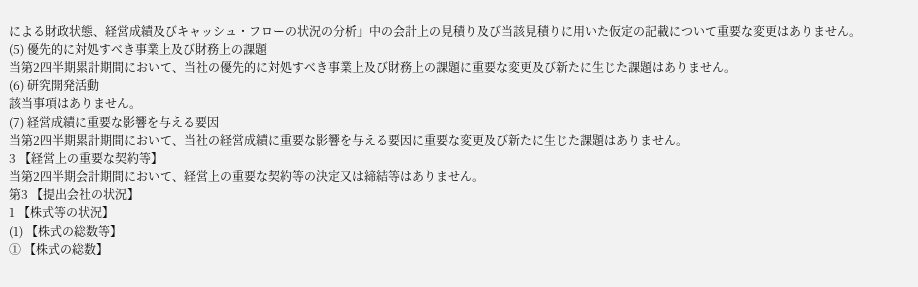による財政状態、経営成績及びキャッシュ・フローの状況の分析」中の会計上の見積り及び当該見積りに用いた仮定の記載について重要な変更はありません。
(5) 優先的に対処すべき事業上及び財務上の課題
当第2四半期累計期間において、当社の優先的に対処すべき事業上及び財務上の課題に重要な変更及び新たに生じた課題はありません。
(6) 研究開発活動
該当事項はありません。
(7) 経営成績に重要な影響を与える要因
当第2四半期累計期間において、当社の経営成績に重要な影響を与える要因に重要な変更及び新たに生じた課題はありません。
3 【経営上の重要な契約等】
当第2四半期会計期間において、経営上の重要な契約等の決定又は締結等はありません。
第3 【提出会社の状況】
1 【株式等の状況】
(1) 【株式の総数等】
① 【株式の総数】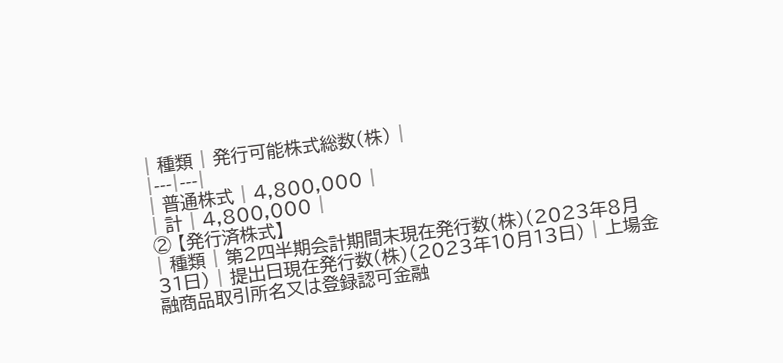| 種類 | 発行可能株式総数(株) |
|---|---|
| 普通株式 | 4,800,000 |
| 計 | 4,800,000 |
② 【発行済株式】
| 種類 | 第2四半期会計期間末現在発行数(株)(2023年8月31日) | 提出日現在発行数(株)(2023年10月13日) | 上場金融商品取引所名又は登録認可金融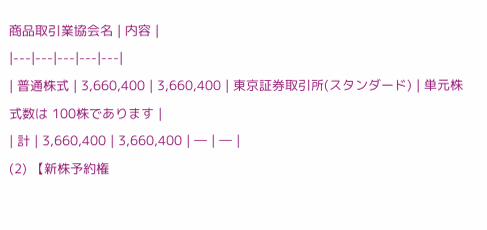商品取引業協会名 | 内容 |
|---|---|---|---|---|
| 普通株式 | 3,660,400 | 3,660,400 | 東京証券取引所(スタンダード) | 単元株式数は 100株であります |
| 計 | 3,660,400 | 3,660,400 | ― | ― |
(2) 【新株予約権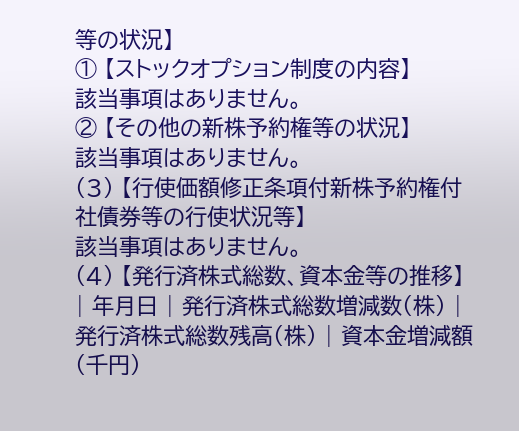等の状況】
① 【ストックオプション制度の内容】
該当事項はありません。
② 【その他の新株予約権等の状況】
該当事項はありません。
(3) 【行使価額修正条項付新株予約権付社債券等の行使状況等】
該当事項はありません。
(4) 【発行済株式総数、資本金等の推移】
| 年月日 | 発行済株式総数増減数(株) | 発行済株式総数残高(株) | 資本金増減額(千円)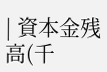| 資本金残高(千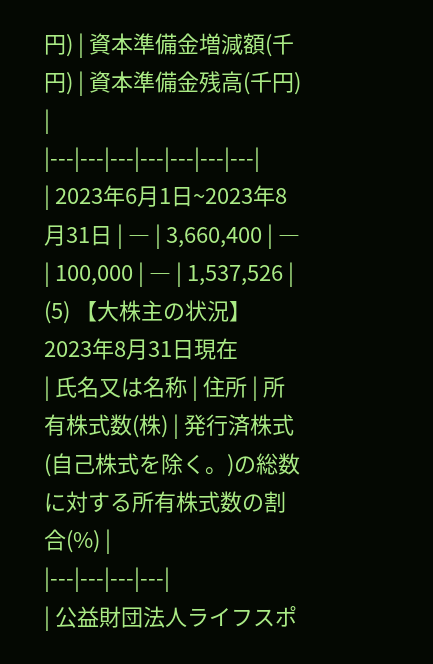円) | 資本準備金増減額(千円) | 資本準備金残高(千円) |
|---|---|---|---|---|---|---|
| 2023年6月1日~2023年8月31日 | ― | 3,660,400 | ― | 100,000 | ― | 1,537,526 |
(5) 【大株主の状況】
2023年8月31日現在
| 氏名又は名称 | 住所 | 所有株式数(株) | 発行済株式(自己株式を除く。)の総数に対する所有株式数の割合(%) |
|---|---|---|---|
| 公益財団法人ライフスポ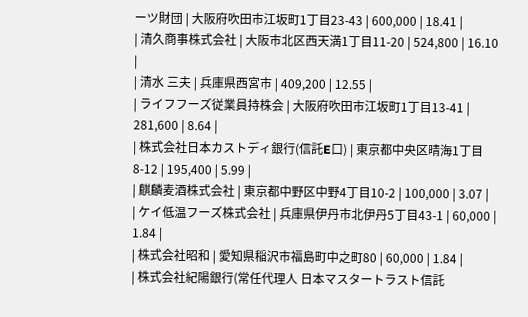ーツ財団 | 大阪府吹田市江坂町1丁目23-43 | 600,000 | 18.41 |
| 清久商事株式会社 | 大阪市北区西天満1丁目11-20 | 524,800 | 16.10 |
| 清水 三夫 | 兵庫県西宮市 | 409,200 | 12.55 |
| ライフフーズ従業員持株会 | 大阪府吹田市江坂町1丁目13-41 | 281,600 | 8.64 |
| 株式会社日本カストディ銀行(信託E口) | 東京都中央区晴海1丁目8-12 | 195,400 | 5.99 |
| 麒麟麦酒株式会社 | 東京都中野区中野4丁目10-2 | 100,000 | 3.07 |
| ケイ低温フーズ株式会社 | 兵庫県伊丹市北伊丹5丁目43-1 | 60,000 | 1.84 |
| 株式会社昭和 | 愛知県稲沢市福島町中之町80 | 60,000 | 1.84 |
| 株式会社紀陽銀行(常任代理人 日本マスタートラスト信託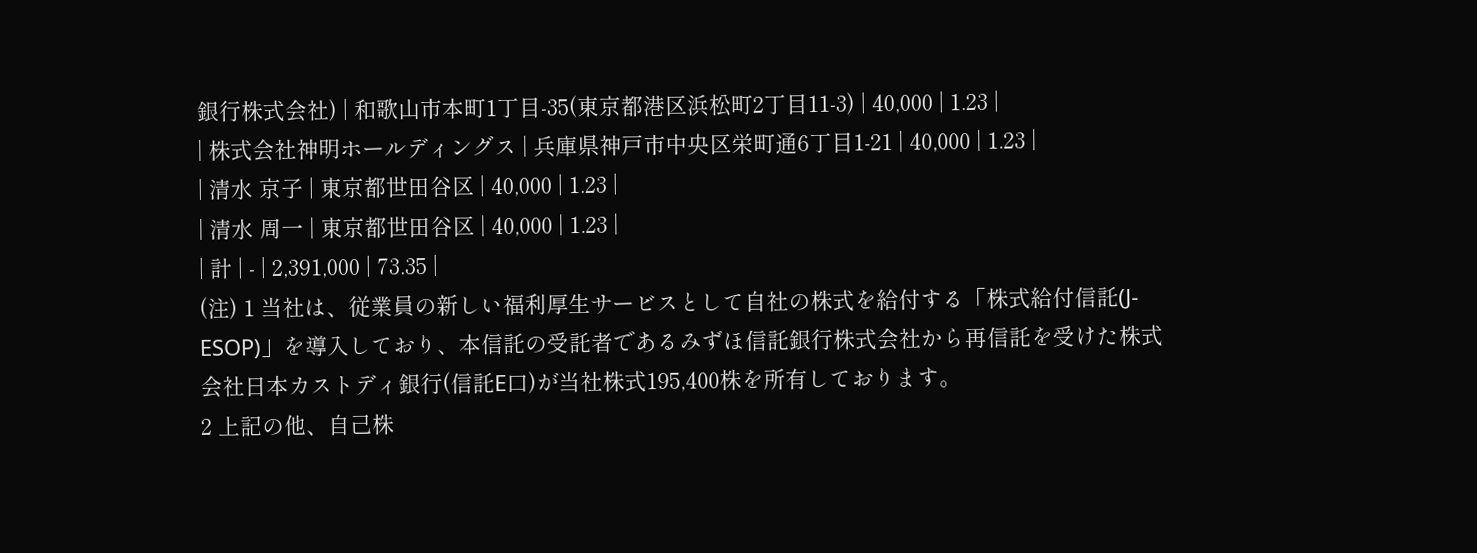銀行株式会社) | 和歌山市本町1丁目-35(東京都港区浜松町2丁目11-3) | 40,000 | 1.23 |
| 株式会社神明ホールディングス | 兵庫県神戸市中央区栄町通6丁目1-21 | 40,000 | 1.23 |
| 清水 京子 | 東京都世田谷区 | 40,000 | 1.23 |
| 清水 周一 | 東京都世田谷区 | 40,000 | 1.23 |
| 計 | - | 2,391,000 | 73.35 |
(注) 1 当社は、従業員の新しい福利厚生サービスとして自社の株式を給付する「株式給付信託(J-ESOP)」を導入しており、本信託の受託者であるみずほ信託銀行株式会社から再信託を受けた株式会社日本カストディ銀行(信託E口)が当社株式195,400株を所有しております。
2 上記の他、自己株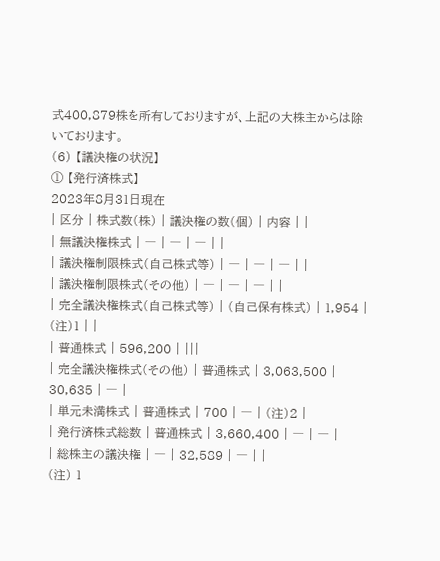式400,879株を所有しておりますが、上記の大株主からは除いております。
(6) 【議決権の状況】
① 【発行済株式】
2023年8月31日現在
| 区分 | 株式数(株) | 議決権の数(個) | 内容 | |
| 無議決権株式 | ― | ― | ― | |
| 議決権制限株式(自己株式等) | ― | ― | ― | |
| 議決権制限株式(その他) | ― | ― | ― | |
| 完全議決権株式(自己株式等) | (自己保有株式) | 1,954 | (注)1 | |
| 普通株式 | 596,200 | |||
| 完全議決権株式(その他) | 普通株式 | 3,063,500 | 30,635 | ― |
| 単元未満株式 | 普通株式 | 700 | ― | (注)2 |
| 発行済株式総数 | 普通株式 | 3,660,400 | ― | ― |
| 総株主の議決権 | ― | 32,589 | ― | |
(注) 1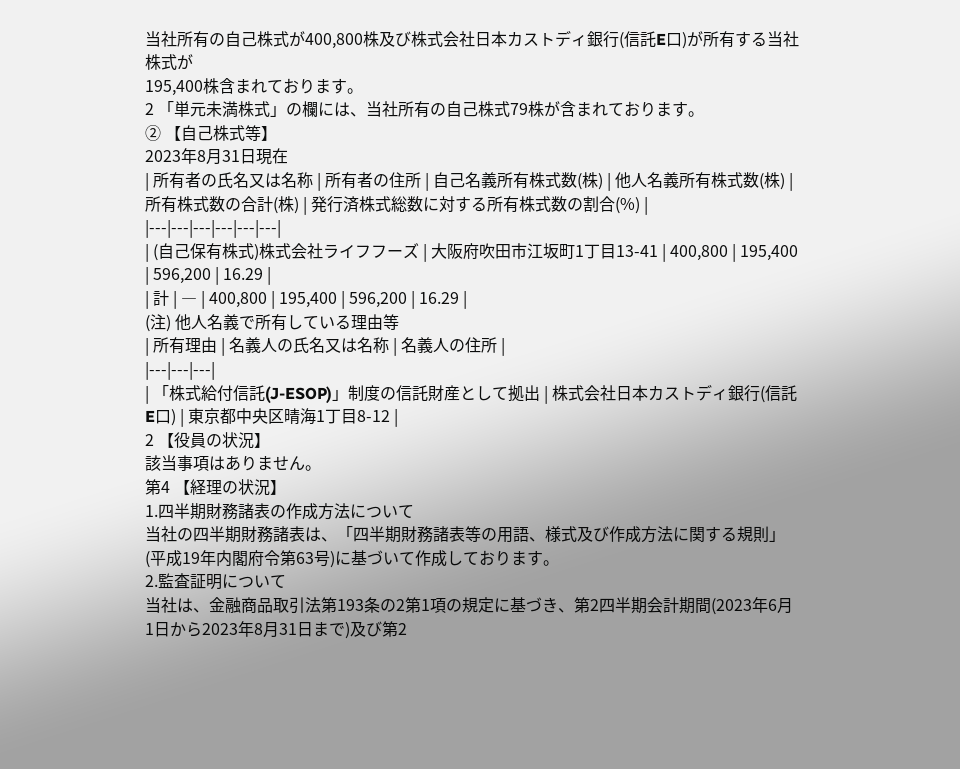当社所有の自己株式が400,800株及び株式会社日本カストディ銀行(信託E口)が所有する当社株式が
195,400株含まれております。
2 「単元未満株式」の欄には、当社所有の自己株式79株が含まれております。
② 【自己株式等】
2023年8月31日現在
| 所有者の氏名又は名称 | 所有者の住所 | 自己名義所有株式数(株) | 他人名義所有株式数(株) | 所有株式数の合計(株) | 発行済株式総数に対する所有株式数の割合(%) |
|---|---|---|---|---|---|
| (自己保有株式)株式会社ライフフーズ | 大阪府吹田市江坂町1丁目13-41 | 400,800 | 195,400 | 596,200 | 16.29 |
| 計 | ― | 400,800 | 195,400 | 596,200 | 16.29 |
(注) 他人名義で所有している理由等
| 所有理由 | 名義人の氏名又は名称 | 名義人の住所 |
|---|---|---|
| 「株式給付信託(J-ESOP)」制度の信託財産として拠出 | 株式会社日本カストディ銀行(信託E口) | 東京都中央区晴海1丁目8-12 |
2 【役員の状況】
該当事項はありません。
第4 【経理の状況】
1.四半期財務諸表の作成方法について
当社の四半期財務諸表は、「四半期財務諸表等の用語、様式及び作成方法に関する規則」(平成19年内閣府令第63号)に基づいて作成しております。
2.監査証明について
当社は、金融商品取引法第193条の2第1項の規定に基づき、第2四半期会計期間(2023年6月1日から2023年8月31日まで)及び第2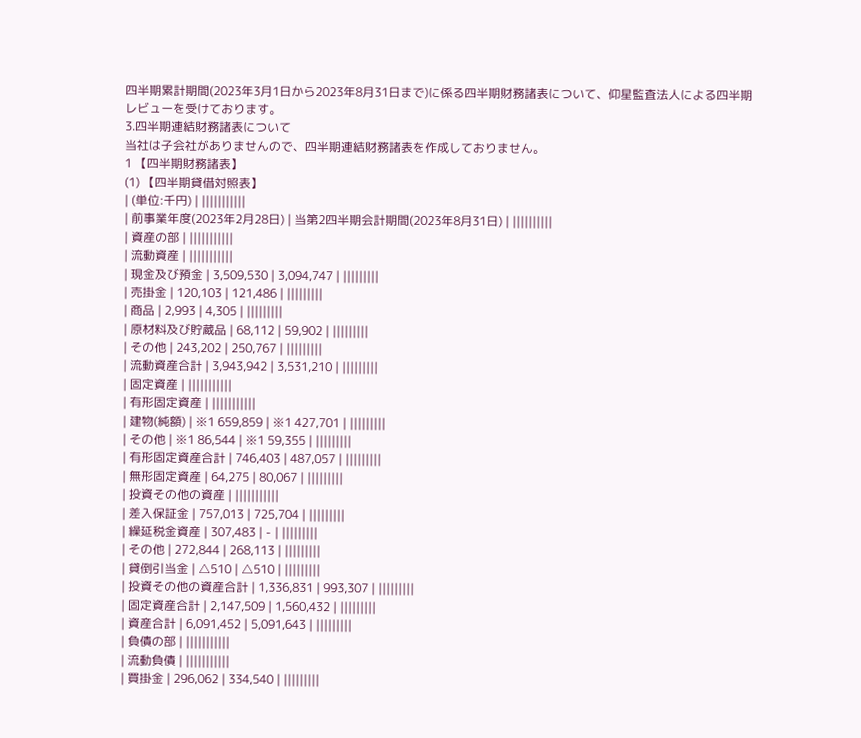四半期累計期間(2023年3月1日から2023年8月31日まで)に係る四半期財務諸表について、仰星監査法人による四半期レビューを受けております。
3.四半期連結財務諸表について
当社は子会社がありませんので、四半期連結財務諸表を作成しておりません。
1 【四半期財務諸表】
(1) 【四半期貸借対照表】
| (単位:千円) | |||||||||||
| 前事業年度(2023年2月28日) | 当第2四半期会計期間(2023年8月31日) | ||||||||||
| 資産の部 | |||||||||||
| 流動資産 | |||||||||||
| 現金及び預金 | 3,509,530 | 3,094,747 | |||||||||
| 売掛金 | 120,103 | 121,486 | |||||||||
| 商品 | 2,993 | 4,305 | |||||||||
| 原材料及び貯蔵品 | 68,112 | 59,902 | |||||||||
| その他 | 243,202 | 250,767 | |||||||||
| 流動資産合計 | 3,943,942 | 3,531,210 | |||||||||
| 固定資産 | |||||||||||
| 有形固定資産 | |||||||||||
| 建物(純額) | ※1 659,859 | ※1 427,701 | |||||||||
| その他 | ※1 86,544 | ※1 59,355 | |||||||||
| 有形固定資産合計 | 746,403 | 487,057 | |||||||||
| 無形固定資産 | 64,275 | 80,067 | |||||||||
| 投資その他の資産 | |||||||||||
| 差入保証金 | 757,013 | 725,704 | |||||||||
| 繰延税金資産 | 307,483 | - | |||||||||
| その他 | 272,844 | 268,113 | |||||||||
| 貸倒引当金 | △510 | △510 | |||||||||
| 投資その他の資産合計 | 1,336,831 | 993,307 | |||||||||
| 固定資産合計 | 2,147,509 | 1,560,432 | |||||||||
| 資産合計 | 6,091,452 | 5,091,643 | |||||||||
| 負債の部 | |||||||||||
| 流動負債 | |||||||||||
| 買掛金 | 296,062 | 334,540 | |||||||||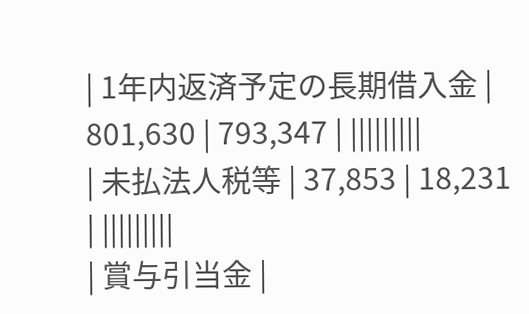| 1年内返済予定の長期借入金 | 801,630 | 793,347 | |||||||||
| 未払法人税等 | 37,853 | 18,231 | |||||||||
| 賞与引当金 |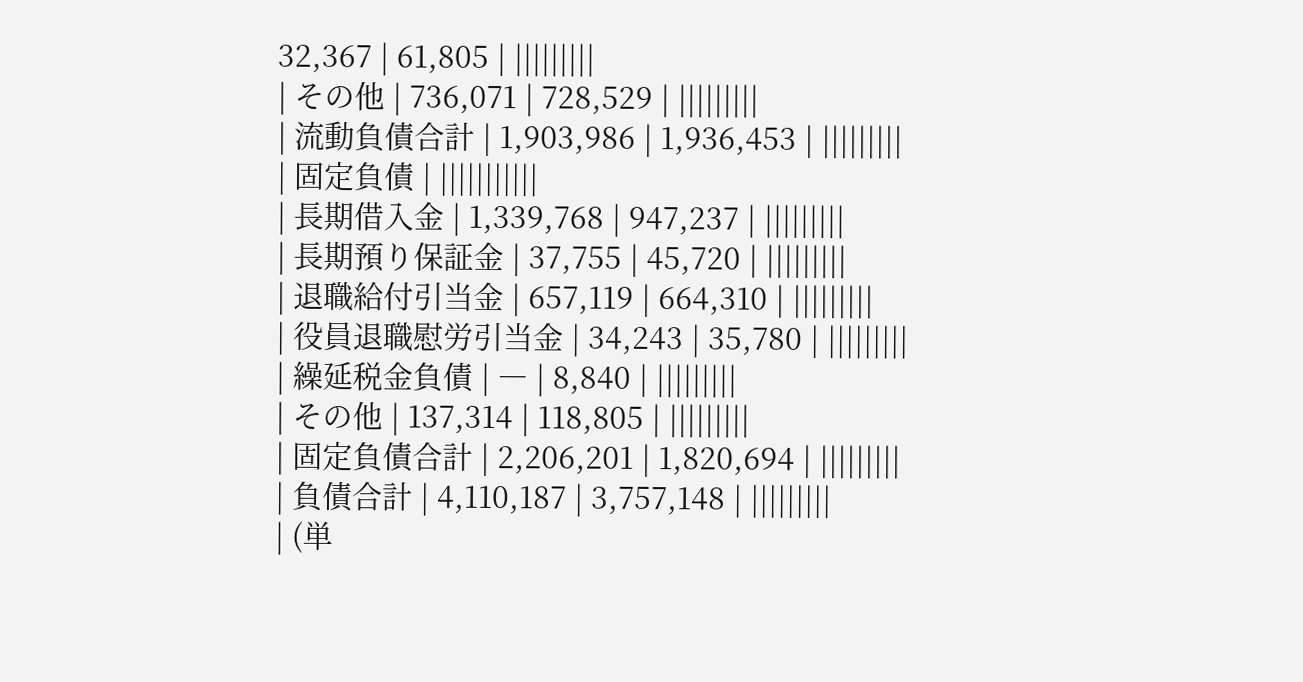32,367 | 61,805 | |||||||||
| その他 | 736,071 | 728,529 | |||||||||
| 流動負債合計 | 1,903,986 | 1,936,453 | |||||||||
| 固定負債 | |||||||||||
| 長期借入金 | 1,339,768 | 947,237 | |||||||||
| 長期預り保証金 | 37,755 | 45,720 | |||||||||
| 退職給付引当金 | 657,119 | 664,310 | |||||||||
| 役員退職慰労引当金 | 34,243 | 35,780 | |||||||||
| 繰延税金負債 | ― | 8,840 | |||||||||
| その他 | 137,314 | 118,805 | |||||||||
| 固定負債合計 | 2,206,201 | 1,820,694 | |||||||||
| 負債合計 | 4,110,187 | 3,757,148 | |||||||||
| (単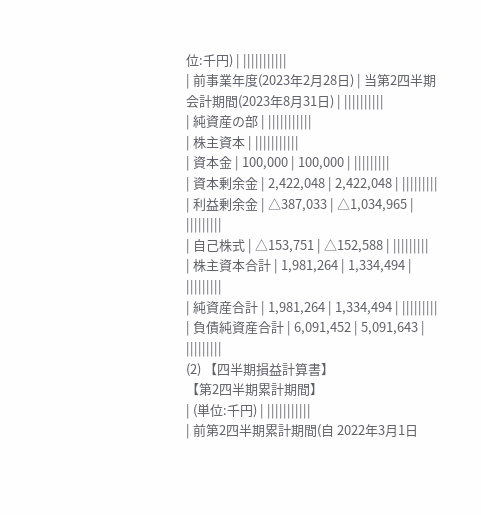位:千円) | |||||||||||
| 前事業年度(2023年2月28日) | 当第2四半期会計期間(2023年8月31日) | ||||||||||
| 純資産の部 | |||||||||||
| 株主資本 | |||||||||||
| 資本金 | 100,000 | 100,000 | |||||||||
| 資本剰余金 | 2,422,048 | 2,422,048 | |||||||||
| 利益剰余金 | △387,033 | △1,034,965 | |||||||||
| 自己株式 | △153,751 | △152,588 | |||||||||
| 株主資本合計 | 1,981,264 | 1,334,494 | |||||||||
| 純資産合計 | 1,981,264 | 1,334,494 | |||||||||
| 負債純資産合計 | 6,091,452 | 5,091,643 | |||||||||
(2) 【四半期損益計算書】
【第2四半期累計期間】
| (単位:千円) | |||||||||||
| 前第2四半期累計期間(自 2022年3月1日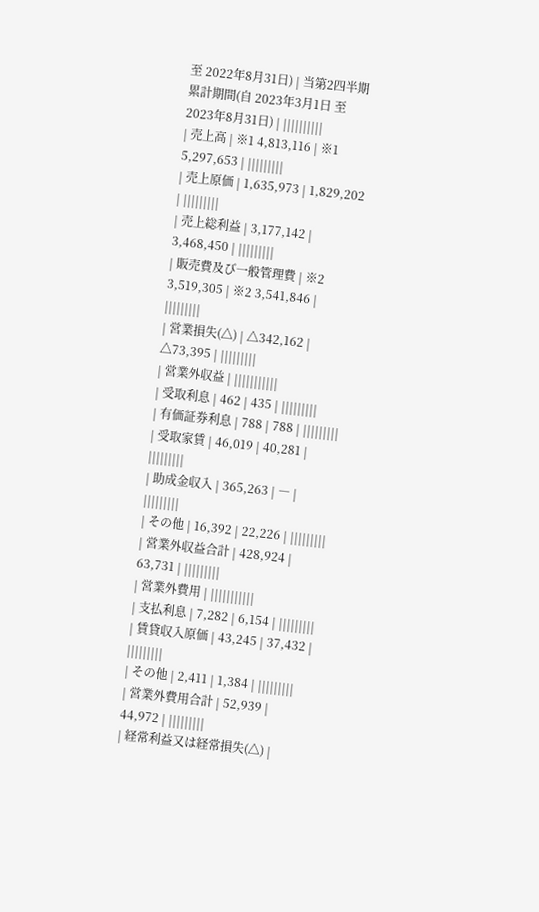至 2022年8月31日) | 当第2四半期累計期間(自 2023年3月1日 至 2023年8月31日) | ||||||||||
| 売上高 | ※1 4,813,116 | ※1 5,297,653 | |||||||||
| 売上原価 | 1,635,973 | 1,829,202 | |||||||||
| 売上総利益 | 3,177,142 | 3,468,450 | |||||||||
| 販売費及び一般管理費 | ※2 3,519,305 | ※2 3,541,846 | |||||||||
| 営業損失(△) | △342,162 | △73,395 | |||||||||
| 営業外収益 | |||||||||||
| 受取利息 | 462 | 435 | |||||||||
| 有価証券利息 | 788 | 788 | |||||||||
| 受取家賃 | 46,019 | 40,281 | |||||||||
| 助成金収入 | 365,263 | ― | |||||||||
| その他 | 16,392 | 22,226 | |||||||||
| 営業外収益合計 | 428,924 | 63,731 | |||||||||
| 営業外費用 | |||||||||||
| 支払利息 | 7,282 | 6,154 | |||||||||
| 賃貸収入原価 | 43,245 | 37,432 | |||||||||
| その他 | 2,411 | 1,384 | |||||||||
| 営業外費用合計 | 52,939 | 44,972 | |||||||||
| 経常利益又は経常損失(△) |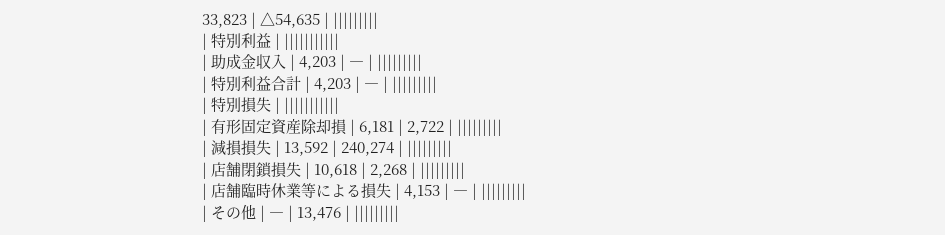33,823 | △54,635 | |||||||||
| 特別利益 | |||||||||||
| 助成金収入 | 4,203 | ― | |||||||||
| 特別利益合計 | 4,203 | ― | |||||||||
| 特別損失 | |||||||||||
| 有形固定資産除却損 | 6,181 | 2,722 | |||||||||
| 減損損失 | 13,592 | 240,274 | |||||||||
| 店舗閉鎖損失 | 10,618 | 2,268 | |||||||||
| 店舗臨時休業等による損失 | 4,153 | ― | |||||||||
| その他 | ― | 13,476 | |||||||||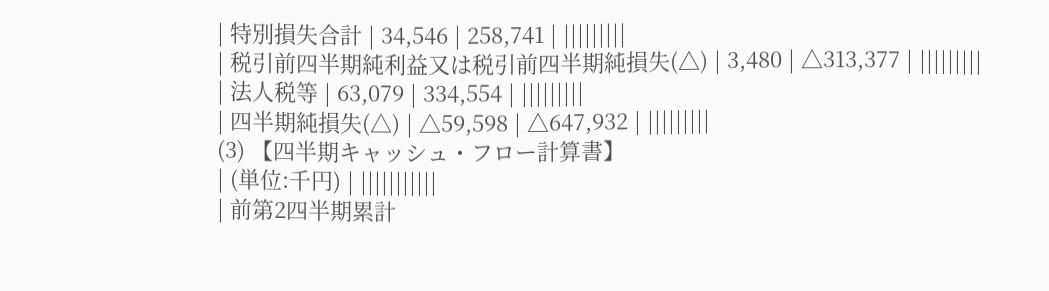| 特別損失合計 | 34,546 | 258,741 | |||||||||
| 税引前四半期純利益又は税引前四半期純損失(△) | 3,480 | △313,377 | |||||||||
| 法人税等 | 63,079 | 334,554 | |||||||||
| 四半期純損失(△) | △59,598 | △647,932 | |||||||||
(3) 【四半期キャッシュ・フロー計算書】
| (単位:千円) | |||||||||||
| 前第2四半期累計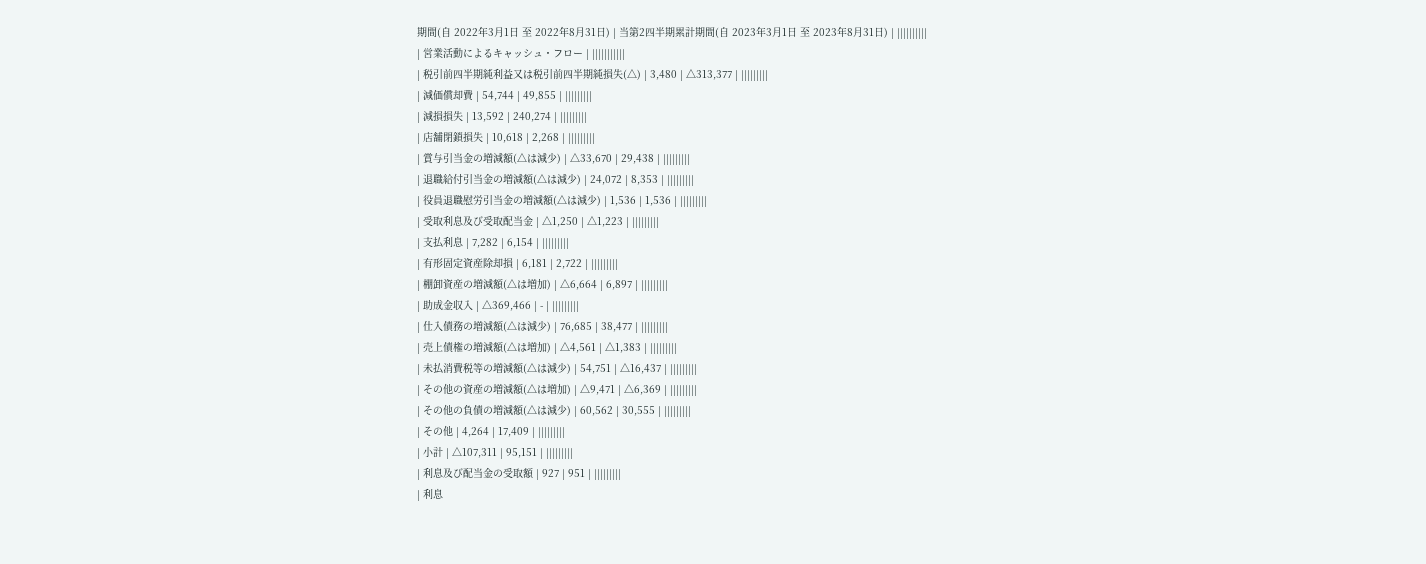期間(自 2022年3月1日 至 2022年8月31日) | 当第2四半期累計期間(自 2023年3月1日 至 2023年8月31日) | ||||||||||
| 営業活動によるキャッシュ・フロー | |||||||||||
| 税引前四半期純利益又は税引前四半期純損失(△) | 3,480 | △313,377 | |||||||||
| 減価償却費 | 54,744 | 49,855 | |||||||||
| 減損損失 | 13,592 | 240,274 | |||||||||
| 店舗閉鎖損失 | 10,618 | 2,268 | |||||||||
| 賞与引当金の増減額(△は減少) | △33,670 | 29,438 | |||||||||
| 退職給付引当金の増減額(△は減少) | 24,072 | 8,353 | |||||||||
| 役員退職慰労引当金の増減額(△は減少) | 1,536 | 1,536 | |||||||||
| 受取利息及び受取配当金 | △1,250 | △1,223 | |||||||||
| 支払利息 | 7,282 | 6,154 | |||||||||
| 有形固定資産除却損 | 6,181 | 2,722 | |||||||||
| 棚卸資産の増減額(△は増加) | △6,664 | 6,897 | |||||||||
| 助成金収入 | △369,466 | - | |||||||||
| 仕入債務の増減額(△は減少) | 76,685 | 38,477 | |||||||||
| 売上債権の増減額(△は増加) | △4,561 | △1,383 | |||||||||
| 未払消費税等の増減額(△は減少) | 54,751 | △16,437 | |||||||||
| その他の資産の増減額(△は増加) | △9,471 | △6,369 | |||||||||
| その他の負債の増減額(△は減少) | 60,562 | 30,555 | |||||||||
| その他 | 4,264 | 17,409 | |||||||||
| 小計 | △107,311 | 95,151 | |||||||||
| 利息及び配当金の受取額 | 927 | 951 | |||||||||
| 利息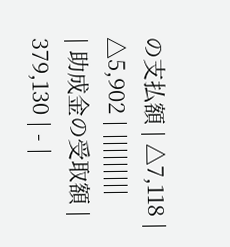の支払額 | △7,118 | △5,902 | |||||||||
| 助成金の受取額 | 379,130 | - |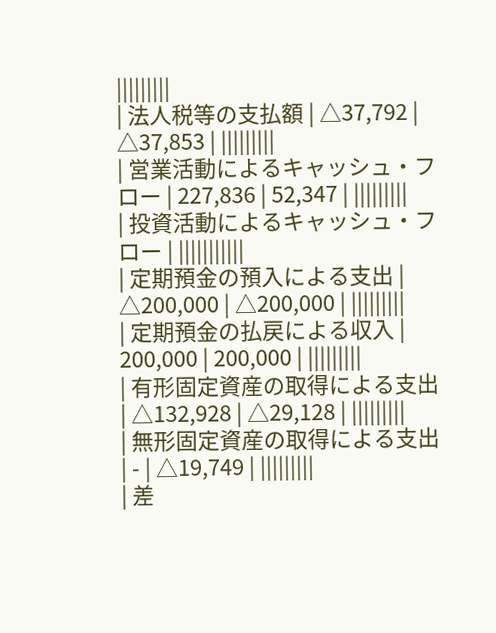|||||||||
| 法人税等の支払額 | △37,792 | △37,853 | |||||||||
| 営業活動によるキャッシュ・フロー | 227,836 | 52,347 | |||||||||
| 投資活動によるキャッシュ・フロー | |||||||||||
| 定期預金の預入による支出 | △200,000 | △200,000 | |||||||||
| 定期預金の払戻による収入 | 200,000 | 200,000 | |||||||||
| 有形固定資産の取得による支出 | △132,928 | △29,128 | |||||||||
| 無形固定資産の取得による支出 | - | △19,749 | |||||||||
| 差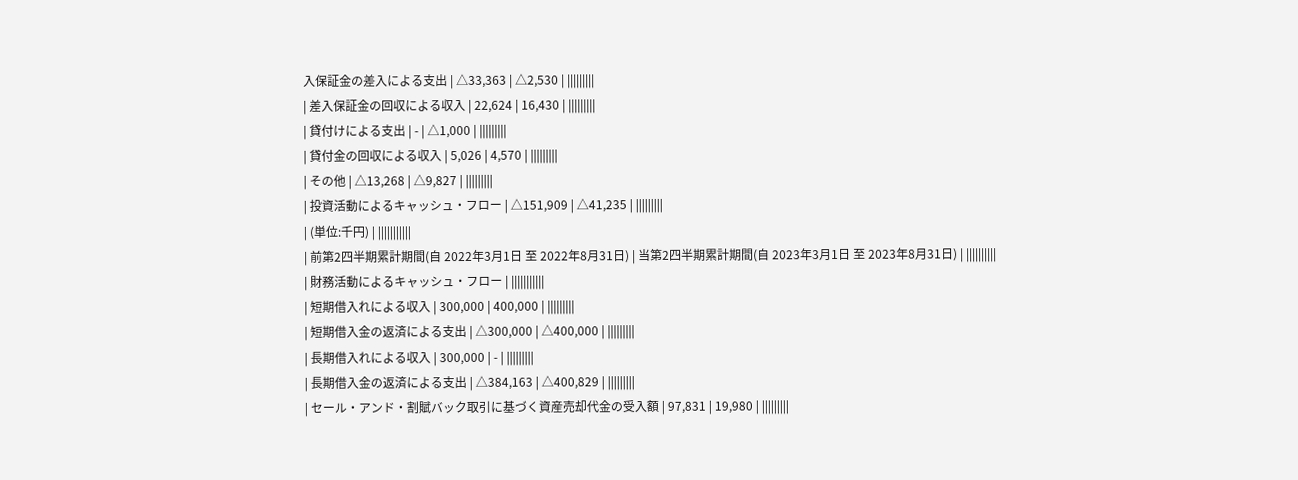入保証金の差入による支出 | △33,363 | △2,530 | |||||||||
| 差入保証金の回収による収入 | 22,624 | 16,430 | |||||||||
| 貸付けによる支出 | - | △1,000 | |||||||||
| 貸付金の回収による収入 | 5,026 | 4,570 | |||||||||
| その他 | △13,268 | △9,827 | |||||||||
| 投資活動によるキャッシュ・フロー | △151,909 | △41,235 | |||||||||
| (単位:千円) | |||||||||||
| 前第2四半期累計期間(自 2022年3月1日 至 2022年8月31日) | 当第2四半期累計期間(自 2023年3月1日 至 2023年8月31日) | ||||||||||
| 財務活動によるキャッシュ・フロー | |||||||||||
| 短期借入れによる収入 | 300,000 | 400,000 | |||||||||
| 短期借入金の返済による支出 | △300,000 | △400,000 | |||||||||
| 長期借入れによる収入 | 300,000 | - | |||||||||
| 長期借入金の返済による支出 | △384,163 | △400,829 | |||||||||
| セール・アンド・割賦バック取引に基づく資産売却代金の受入額 | 97,831 | 19,980 | |||||||||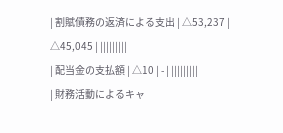| 割賦債務の返済による支出 | △53,237 | △45,045 | |||||||||
| 配当金の支払額 | △10 | - | |||||||||
| 財務活動によるキャ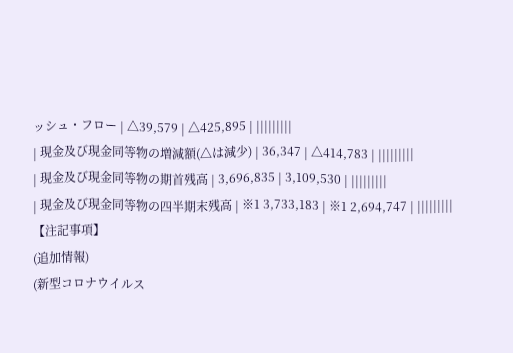ッシュ・フロー | △39,579 | △425,895 | |||||||||
| 現金及び現金同等物の増減額(△は減少) | 36,347 | △414,783 | |||||||||
| 現金及び現金同等物の期首残高 | 3,696,835 | 3,109,530 | |||||||||
| 現金及び現金同等物の四半期末残高 | ※1 3,733,183 | ※1 2,694,747 | |||||||||
【注記事項】
(追加情報)
(新型コロナウイルス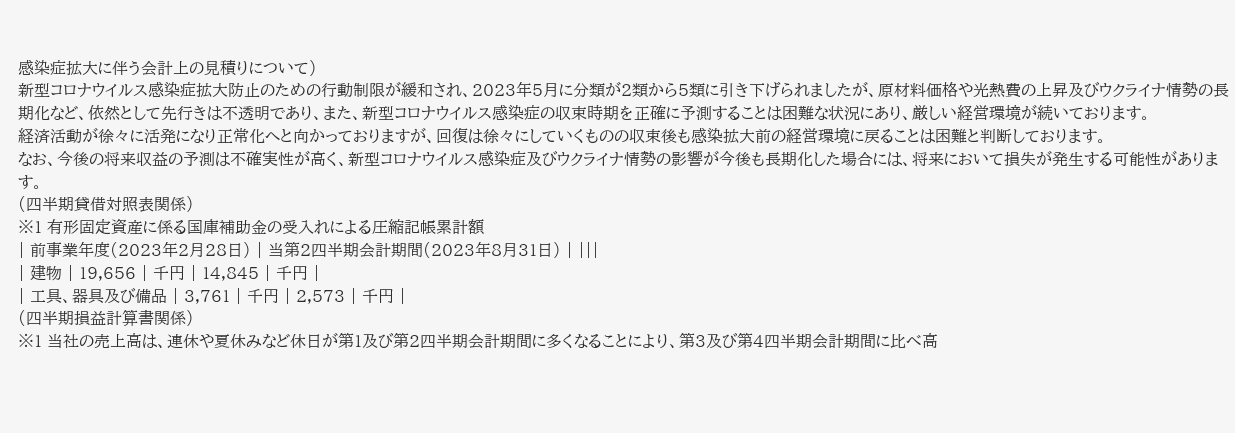感染症拡大に伴う会計上の見積りについて)
新型コロナウイルス感染症拡大防止のための行動制限が緩和され、2023年5月に分類が2類から5類に引き下げられましたが、原材料価格や光熱費の上昇及びウクライナ情勢の長期化など、依然として先行きは不透明であり、また、新型コロナウイルス感染症の収束時期を正確に予測することは困難な状況にあり、厳しい経営環境が続いております。
経済活動が徐々に活発になり正常化へと向かっておりますが、回復は徐々にしていくものの収束後も感染拡大前の経営環境に戻ることは困難と判断しております。
なお、今後の将来収益の予測は不確実性が高く、新型コロナウイルス感染症及びウクライナ情勢の影響が今後も長期化した場合には、将来において損失が発生する可能性があります。
(四半期貸借対照表関係)
※1 有形固定資産に係る国庫補助金の受入れによる圧縮記帳累計額
| 前事業年度(2023年2月28日) | 当第2四半期会計期間(2023年8月31日) | |||
| 建物 | 19,656 | 千円 | 14,845 | 千円 |
| 工具、器具及び備品 | 3,761 | 千円 | 2,573 | 千円 |
(四半期損益計算書関係)
※1 当社の売上高は、連休や夏休みなど休日が第1及び第2四半期会計期間に多くなることにより、第3及び第4四半期会計期間に比べ高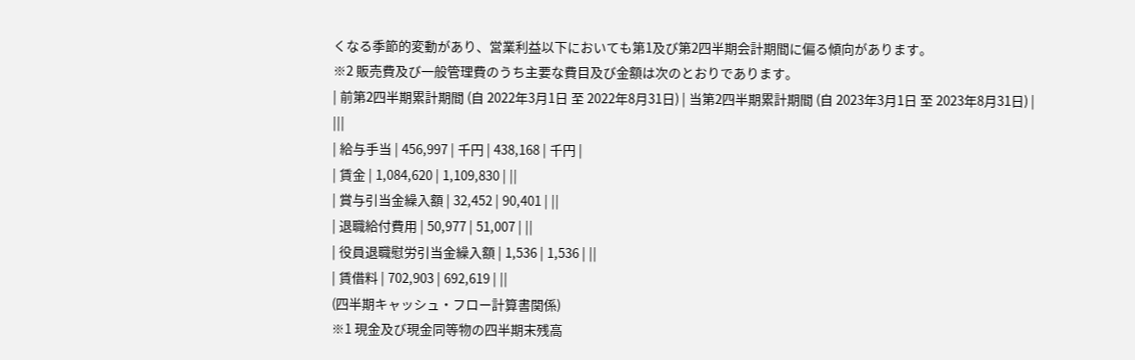くなる季節的変動があり、営業利益以下においても第1及び第2四半期会計期間に偏る傾向があります。
※2 販売費及び一般管理費のうち主要な費目及び金額は次のとおりであります。
| 前第2四半期累計期間 (自 2022年3月1日 至 2022年8月31日) | 当第2四半期累計期間 (自 2023年3月1日 至 2023年8月31日) | |||
| 給与手当 | 456,997 | 千円 | 438,168 | 千円 |
| 賃金 | 1,084,620 | 1,109,830 | ||
| 賞与引当金繰入額 | 32,452 | 90,401 | ||
| 退職給付費用 | 50,977 | 51,007 | ||
| 役員退職慰労引当金繰入額 | 1,536 | 1,536 | ||
| 賃借料 | 702,903 | 692,619 | ||
(四半期キャッシュ・フロー計算書関係)
※1 現金及び現金同等物の四半期末残高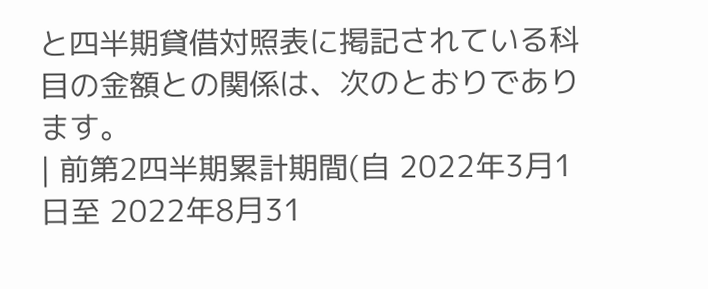と四半期貸借対照表に掲記されている科目の金額との関係は、次のとおりであります。
| 前第2四半期累計期間(自 2022年3月1日至 2022年8月31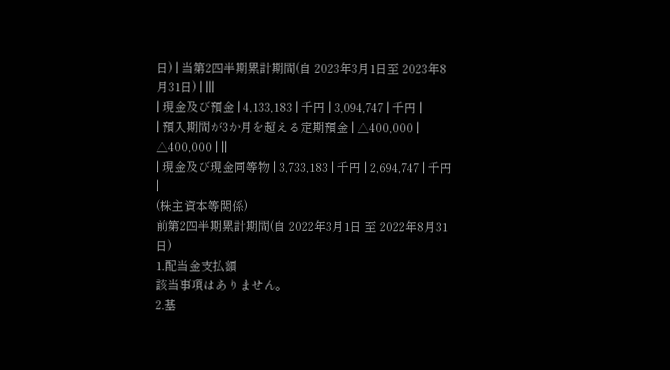日) | 当第2四半期累計期間(自 2023年3月1日至 2023年8月31日) | |||
| 現金及び預金 | 4,133,183 | 千円 | 3,094,747 | 千円 |
| 預入期間が3か月を超える定期預金 | △400,000 | △400,000 | ||
| 現金及び現金同等物 | 3,733,183 | 千円 | 2,694,747 | 千円 |
(株主資本等関係)
前第2四半期累計期間(自 2022年3月1日 至 2022年8月31日)
1.配当金支払額
該当事項はありません。
2.基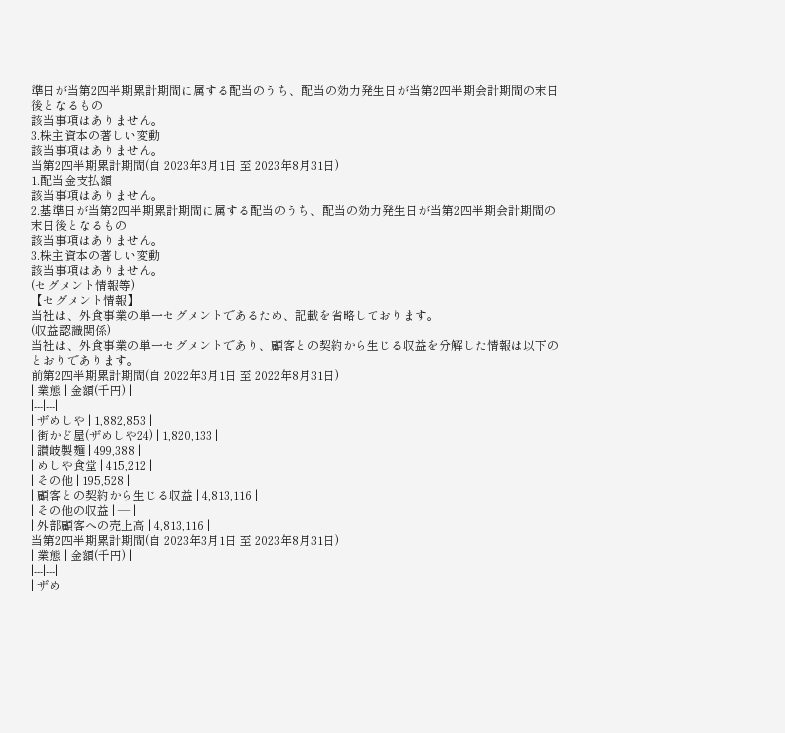準日が当第2四半期累計期間に属する配当のうち、配当の効力発生日が当第2四半期会計期間の末日後となるもの
該当事項はありません。
3.株主資本の著しい変動
該当事項はありません。
当第2四半期累計期間(自 2023年3月1日 至 2023年8月31日)
1.配当金支払額
該当事項はありません。
2.基準日が当第2四半期累計期間に属する配当のうち、配当の効力発生日が当第2四半期会計期間の末日後となるもの
該当事項はありません。
3.株主資本の著しい変動
該当事項はありません。
(セグメント情報等)
【セグメント情報】
当社は、外食事業の単一セグメントであるため、記載を省略しております。
(収益認識関係)
当社は、外食事業の単一セグメントであり、顧客との契約から生じる収益を分解した情報は以下のとおりであります。
前第2四半期累計期間(自 2022年3月1日 至 2022年8月31日)
| 業態 | 金額(千円) |
|---|---|
| ザめしや | 1,882,853 |
| 街かど屋(ザめしや24) | 1,820,133 |
| 讃岐製麺 | 499,388 |
| めしや食堂 | 415,212 |
| その他 | 195,528 |
| 顧客との契約から生じる収益 | 4,813,116 |
| その他の収益 | ― |
| 外部顧客への売上高 | 4,813,116 |
当第2四半期累計期間(自 2023年3月1日 至 2023年8月31日)
| 業態 | 金額(千円) |
|---|---|
| ザめ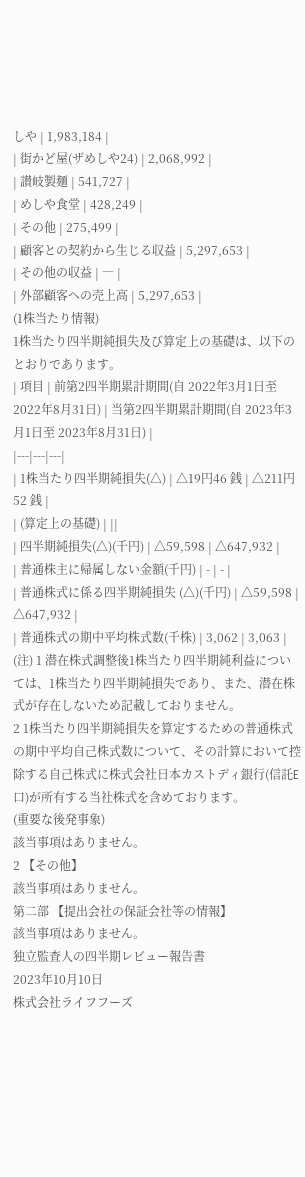しや | 1,983,184 |
| 街かど屋(ザめしや24) | 2,068,992 |
| 讃岐製麺 | 541,727 |
| めしや食堂 | 428,249 |
| その他 | 275,499 |
| 顧客との契約から生じる収益 | 5,297,653 |
| その他の収益 | ― |
| 外部顧客への売上高 | 5,297,653 |
(1株当たり情報)
1株当たり四半期純損失及び算定上の基礎は、以下のとおりであります。
| 項目 | 前第2四半期累計期間(自 2022年3月1日至 2022年8月31日) | 当第2四半期累計期間(自 2023年3月1日至 2023年8月31日) |
|---|---|---|
| 1株当たり四半期純損失(△) | △19円46 銭 | △211円52 銭 |
| (算定上の基礎) | ||
| 四半期純損失(△)(千円) | △59,598 | △647,932 |
| 普通株主に帰属しない金額(千円) | - | - |
| 普通株式に係る四半期純損失 (△)(千円) | △59,598 | △647,932 |
| 普通株式の期中平均株式数(千株) | 3,062 | 3,063 |
(注) 1 潜在株式調整後1株当たり四半期純利益については、1株当たり四半期純損失であり、また、潜在株式が存在しないため記載しておりません。
2 1株当たり四半期純損失を算定するための普通株式の期中平均自己株式数について、その計算において控除する自己株式に株式会社日本カストディ銀行(信託E口)が所有する当社株式を含めております。
(重要な後発事象)
該当事項はありません。
2 【その他】
該当事項はありません。
第二部 【提出会社の保証会社等の情報】
該当事項はありません。
独立監査人の四半期レビュー報告書
2023年10月10日
株式会社ライフフーズ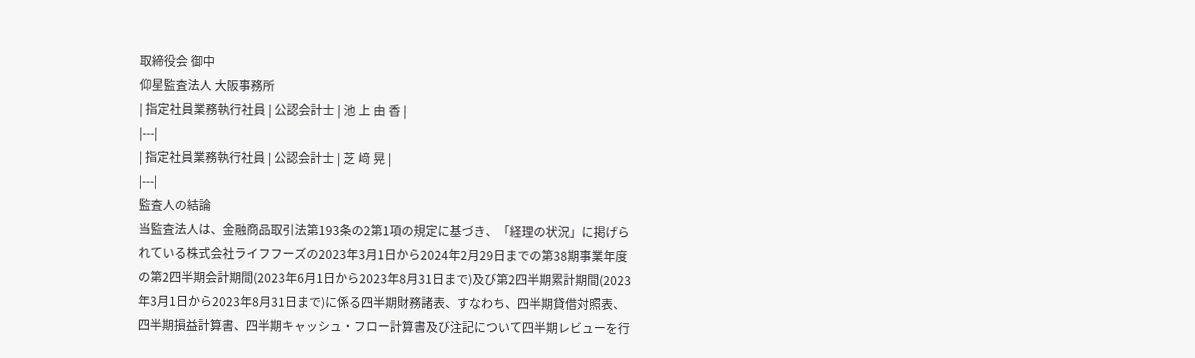取締役会 御中
仰星監査法人 大阪事務所
| 指定社員業務執行社員 | 公認会計士 | 池 上 由 香 |
|---|
| 指定社員業務執行社員 | 公認会計士 | 芝 﨑 晃 |
|---|
監査人の結論
当監査法人は、金融商品取引法第193条の2第1項の規定に基づき、「経理の状況」に掲げられている株式会社ライフフーズの2023年3月1日から2024年2月29日までの第38期事業年度の第2四半期会計期間(2023年6月1日から2023年8月31日まで)及び第2四半期累計期間(2023年3月1日から2023年8月31日まで)に係る四半期財務諸表、すなわち、四半期貸借対照表、四半期損益計算書、四半期キャッシュ・フロー計算書及び注記について四半期レビューを行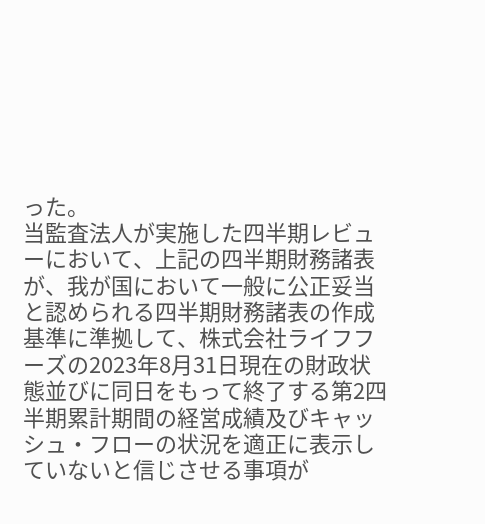った。
当監査法人が実施した四半期レビューにおいて、上記の四半期財務諸表が、我が国において一般に公正妥当と認められる四半期財務諸表の作成基準に準拠して、株式会社ライフフーズの2023年8月31日現在の財政状態並びに同日をもって終了する第2四半期累計期間の経営成績及びキャッシュ・フローの状況を適正に表示していないと信じさせる事項が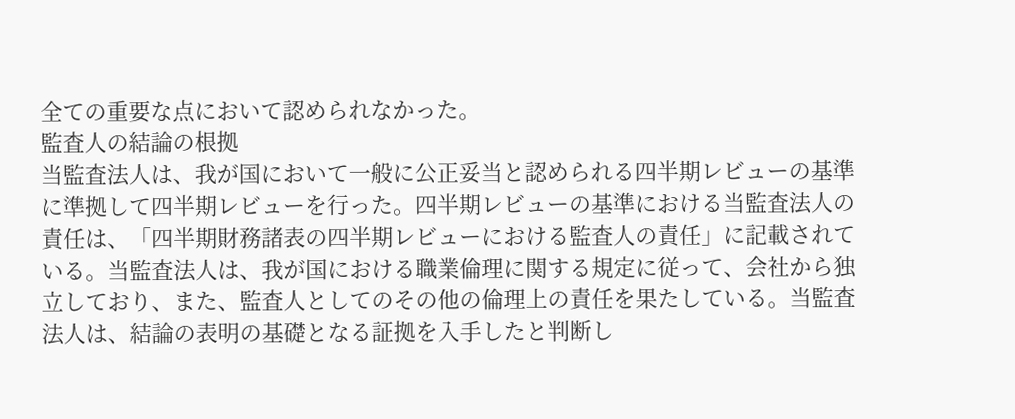全ての重要な点において認められなかった。
監査人の結論の根拠
当監査法人は、我が国において一般に公正妥当と認められる四半期レビューの基準に準拠して四半期レビューを行った。四半期レビューの基準における当監査法人の責任は、「四半期財務諸表の四半期レビューにおける監査人の責任」に記載されている。当監査法人は、我が国における職業倫理に関する規定に従って、会社から独立しており、また、監査人としてのその他の倫理上の責任を果たしている。当監査法人は、結論の表明の基礎となる証拠を入手したと判断し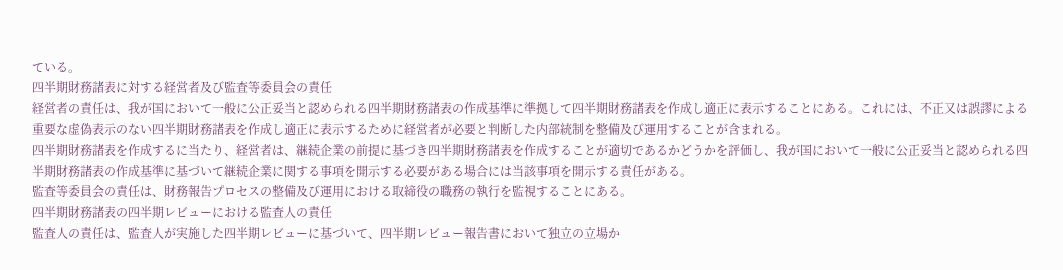ている。
四半期財務諸表に対する経営者及び監査等委員会の責任
経営者の責任は、我が国において一般に公正妥当と認められる四半期財務諸表の作成基準に準拠して四半期財務諸表を作成し適正に表示することにある。これには、不正又は誤謬による重要な虚偽表示のない四半期財務諸表を作成し適正に表示するために経営者が必要と判断した内部統制を整備及び運用することが含まれる。
四半期財務諸表を作成するに当たり、経営者は、継続企業の前提に基づき四半期財務諸表を作成することが適切であるかどうかを評価し、我が国において一般に公正妥当と認められる四半期財務諸表の作成基準に基づいて継続企業に関する事項を開示する必要がある場合には当該事項を開示する責任がある。
監査等委員会の責任は、財務報告プロセスの整備及び運用における取締役の職務の執行を監視することにある。
四半期財務諸表の四半期レビューにおける監査人の責任
監査人の責任は、監査人が実施した四半期レビューに基づいて、四半期レビュー報告書において独立の立場か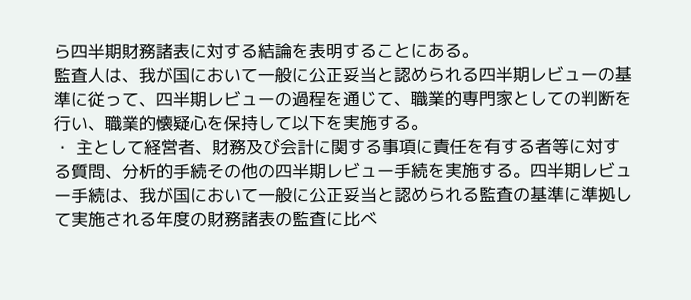ら四半期財務諸表に対する結論を表明することにある。
監査人は、我が国において一般に公正妥当と認められる四半期レビューの基準に従って、四半期レビューの過程を通じて、職業的専門家としての判断を行い、職業的懐疑心を保持して以下を実施する。
・ 主として経営者、財務及び会計に関する事項に責任を有する者等に対する質問、分析的手続その他の四半期レビュー手続を実施する。四半期レビュー手続は、我が国において一般に公正妥当と認められる監査の基準に準拠して実施される年度の財務諸表の監査に比べ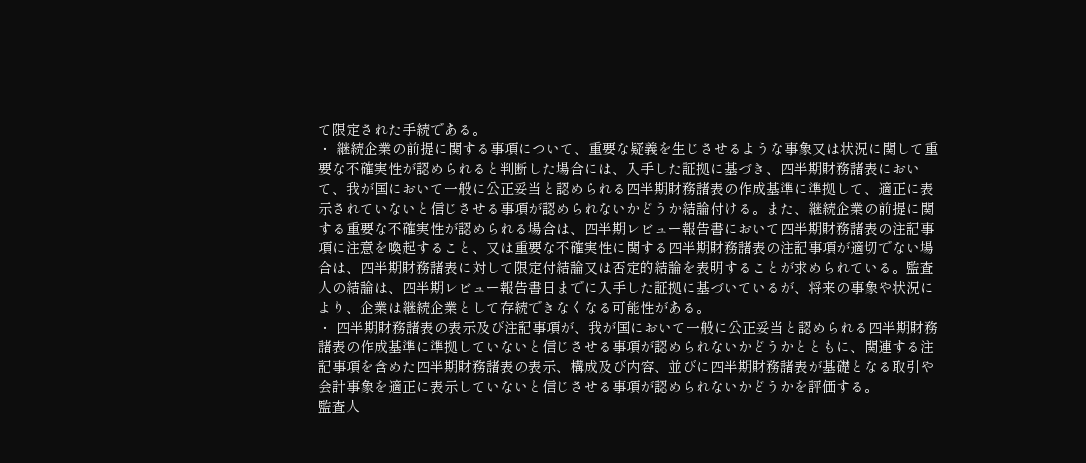て限定された手続である。
・ 継続企業の前提に関する事項について、重要な疑義を生じさせるような事象又は状況に関して重要な不確実性が認められると判断した場合には、入手した証拠に基づき、四半期財務諸表において、我が国において一般に公正妥当と認められる四半期財務諸表の作成基準に準拠して、適正に表示されていないと信じさせる事項が認められないかどうか結論付ける。また、継続企業の前提に関する重要な不確実性が認められる場合は、四半期レビュー報告書において四半期財務諸表の注記事項に注意を喚起すること、又は重要な不確実性に関する四半期財務諸表の注記事項が適切でない場合は、四半期財務諸表に対して限定付結論又は否定的結論を表明することが求められている。監査人の結論は、四半期レビュー報告書日までに入手した証拠に基づいているが、将来の事象や状況により、企業は継続企業として存続できなくなる可能性がある。
・ 四半期財務諸表の表示及び注記事項が、我が国において一般に公正妥当と認められる四半期財務諸表の作成基準に準拠していないと信じさせる事項が認められないかどうかとともに、関連する注記事項を含めた四半期財務諸表の表示、構成及び内容、並びに四半期財務諸表が基礎となる取引や会計事象を適正に表示していないと信じさせる事項が認められないかどうかを評価する。
監査人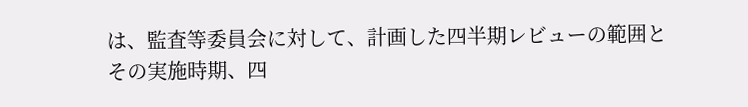は、監査等委員会に対して、計画した四半期レビューの範囲とその実施時期、四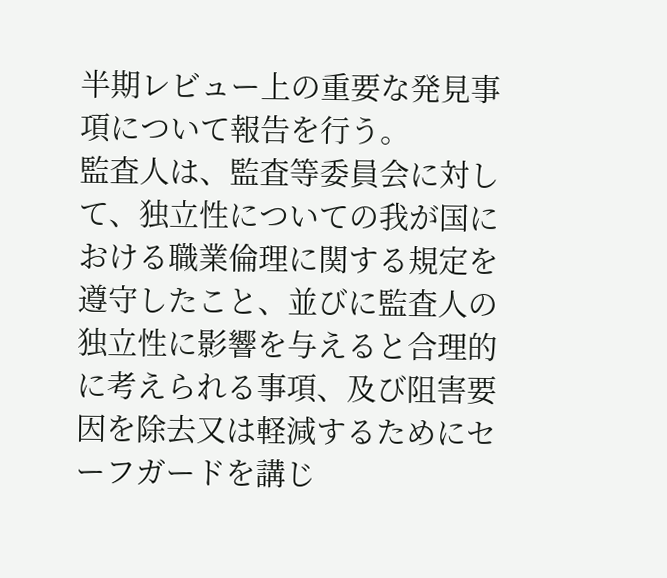半期レビュー上の重要な発見事項について報告を行う。
監査人は、監査等委員会に対して、独立性についての我が国における職業倫理に関する規定を遵守したこと、並びに監査人の独立性に影響を与えると合理的に考えられる事項、及び阻害要因を除去又は軽減するためにセーフガードを講じ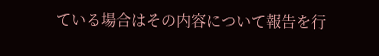ている場合はその内容について報告を行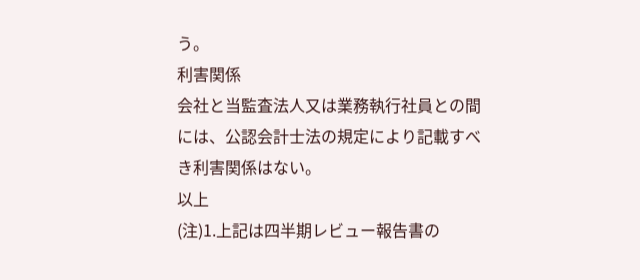う。
利害関係
会社と当監査法人又は業務執行社員との間には、公認会計士法の規定により記載すべき利害関係はない。
以上
(注)1.上記は四半期レビュー報告書の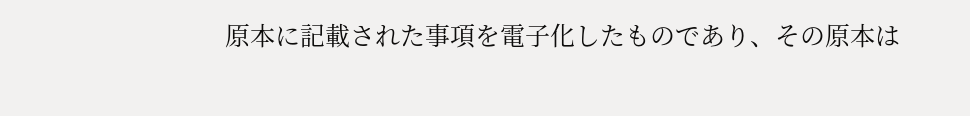原本に記載された事項を電子化したものであり、その原本は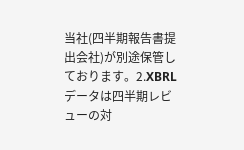当社(四半期報告書提出会社)が別途保管しております。2.XBRLデータは四半期レビューの対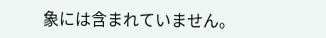象には含まれていません。